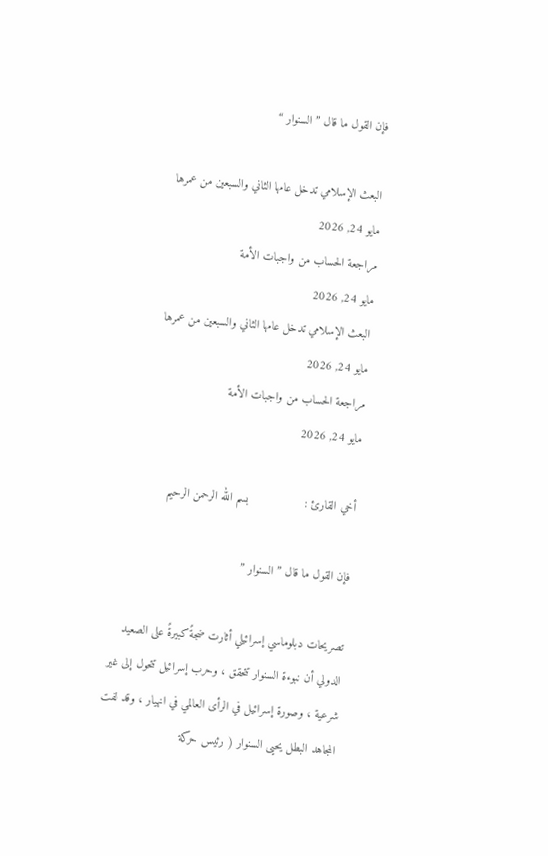فإن القول ما قال ” السنوار “

البعث الإسلامي تدخل عامها الثاني والسبعين من عمرها
مايو 24, 2026
مراجعة الحساب من واجبات الأمة
مايو 24, 2026
البعث الإسلامي تدخل عامها الثاني والسبعين من عمرها
مايو 24, 2026
مراجعة الحساب من واجبات الأمة
مايو 24, 2026

أخي القارئ :                بسم الله الرحمن الرحيم

فإن القول ما قال ” السنوار ”

تصريحات دبلوماسي إسرائيلي أثارت ضجةً كبيرةً على الصعيد الدولي أن نبوءة السنوار تتحقق ، وحرب إسرائيل تتحول إلى غير شرعية ، وصورة إسرائيل في الرأى العالمي في انهيار ، وقد لفت المجاهد البطل يحيى السنوار ( رئيس حركة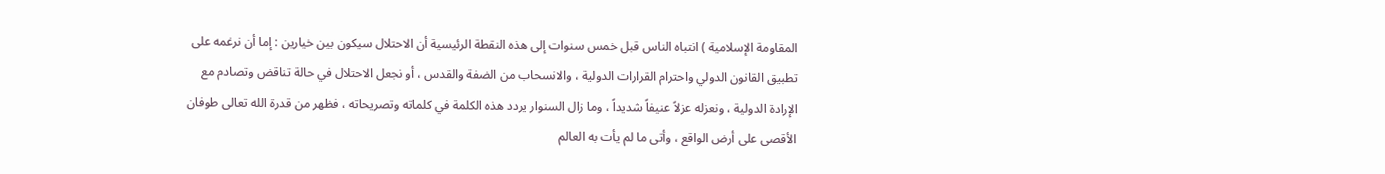المقاومة الإسلامية ) انتباه الناس قبل خمس سنوات إلى هذه النقطة الرئيسية أن الاحتلال سيكون بين خيارين : إما أن نرغمه على تطبيق القانون الدولي واحترام القرارات الدولية ، والانسحاب من الضفة والقدس ، أو نجعل الاحتلال في حالة تناقض وتصادم مع الإرادة الدولية ، ونعزله عزلاً عنيفاً شديداً ، وما زال السنوار يردد هذه الكلمة في كلماته وتصريحاته ، فظهر من قدرة الله تعالى طوفان الأقصى على أرض الواقع ، وأتى ما لم يأت به العالم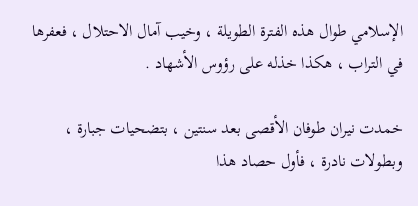الإسلامي طوال هذه الفترة الطويلة ، وخيب آمال الاحتلال ، فعفرها في التراب ، هكذا خذله على رؤوس الأشهاد .

خمدت نيران طوفان الأقصى بعد سنتين ، بتضحيات جبارة ، وبطولات نادرة ، فأول حصاد هذا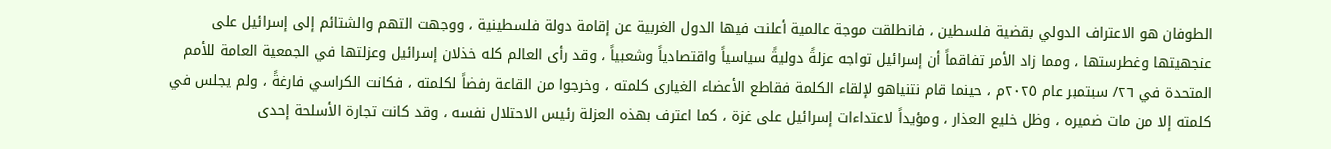الطوفان هو الاعتراف الدولي بقضية فلسطين ، فانطلقت موجة عالمية أعلنت فيها الدول الغربية عن إقامة دولة فلسطينية ، ووجهت التهم والشتائم إلى إسرائيل على عنجهيتها وغطرستها ، ومما زاد الأمر تفاقماً أن إسرائيل تواجه عزلةً دوليةً سياسياً واقتصادياً وشعبياً ، وقد رأى العالم كله خذلان إسرائيل وعزلتها في الجمعية العامة للأمم المتحدة في ٢٦/ سبتمبر عام ٢٠٢٥م ، حينما قام نتنياهو لإلقاء الكلمة فقاطع الأعضاء الغيارى كلمته ، وخرجوا من القاعة رفضاً لكلمته ، فكانت الكراسي فارغةً ، ولم يجلس في كلمته إلا من مات ضميره ، وظل خليع العذار ، ومؤيداً لاعتداءات إسرائيل على غزة ، كما اعترف بهذه العزلة رئيس الاحتلال نفسه ، وقد كانت تجارة الأسلحة إحدى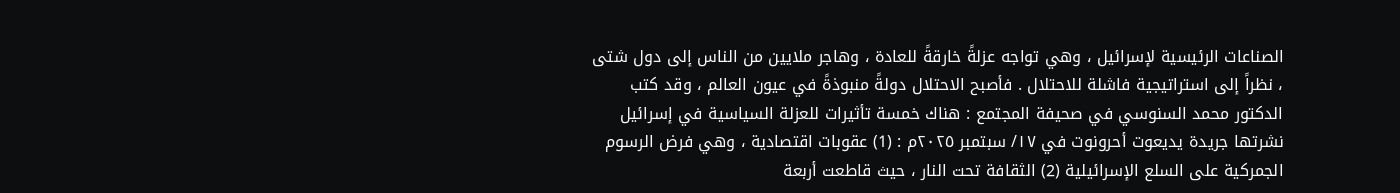الصناعات الرئيسية لإسرائيل ، وهي تواجه عزلةً خارقةً للعادة ، وهاجر ملايين من الناس إلى دول شتى ، نظراً إلى استراتيجية فاشلة للاحتلال . فأصبح الاحتلال دولةً منبوذةً في عيون العالم ، وقد كتب الدكتور محمد السنوسي في صحيفة المجتمع : هناك خمسة تأثيرات للعزلة السياسية في إسرائيل نشرتها جريدة يديعوت أحرونوت في ١٧/ سبتمبر ٢٠٢٥م : (1) عقوبات اقتصادية ، وهي فرض الرسوم الجمركية على السلع الإسرائيلية (2) الثقافة تحت النار ، حيث قاطعت أربعة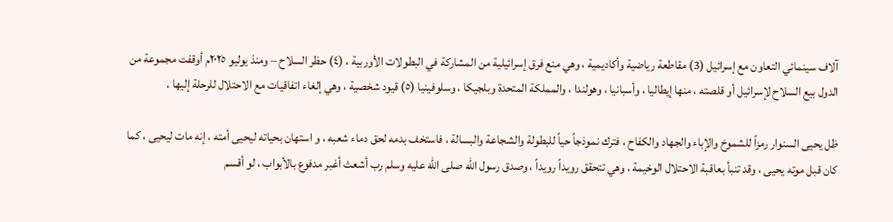آلاف سينمائي التعاون مع إسرائيل (3) مقاطعة رياضية وأكاديمية ، وهي منع فرق إسرائيلية من المشاركة في البطولات الأوربية ، (٤) حظر السلاح – ومنذ يوليو ٢٠٢٥م أوقفت مجموعة من الدول بيع السلاح لإسرائيل أو قلصته ، منها إيطاليا ، وأسبانيا ، وهولندا ، والمملكة المتحدة وبلجيكا ، وسلوفينيا (٥) قيود شخصية ، وهي إلغاء اتفاقيات مع الاحتلال للرحلة إليها .

ظل يحيى السنوار رمزاً للشموخ والإباء والجهاد والكفاح ، فترك نموذجاً حياً للبطولة والشجاعة والبسالة ، فاستخف بدمه لحق دماء شعبه ، و استهان بحياته ليحيى أمته ، إنه مات ليحيى ، كما كان قبل موته يحيى ، وقد تنبأ بعاقبة الاحتلال الوخيمة ، وهي تتحقق رويداً رويداً ، وصدق رسول الله صلى الله عليه وسلم رب أشعث أغبر مدفوع بالأبواب ، لو أقسم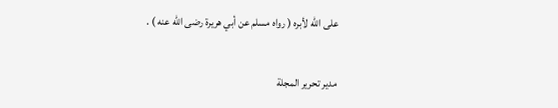على الله لأبره ( رواه مسلم عن أبي هريرة رضى الله عنه ) .

مدير تحرير المجلة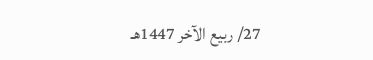27/ ربيع الآخر 1447هـ